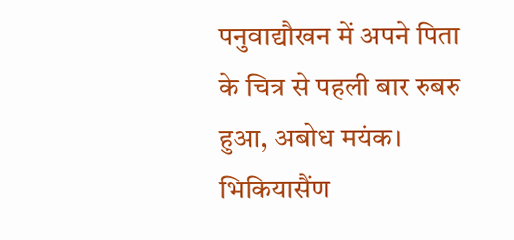पनुवाद्यौखन में अपने पिता के चित्र से पहली बार रुबरु हुआ, अबोध मयंक।
भिकियासैंण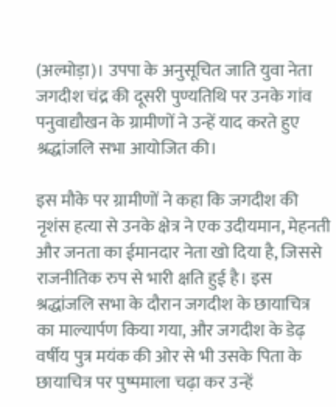(अल्मोड़ा)। उपपा के अनुसूचित जाति युवा नेता जगदीश चंद्र की दूसरी पुण्यतिथि पर उनके गांव पनुवाद्यौखन के ग्रामीणों ने उन्हें याद करते हुए श्रद्धांजलि सभा आयोजित की।

इस मौके पर ग्रामीणों ने कहा कि जगदीश की नृशंस हत्या से उनके क्षेत्र ने एक उदीयमान, मेहनती और जनता का ईमानदार नेता खो दिया है, जिससे राजनीतिक रुप से भारी क्षति हुई है। इस श्रद्धांजलि सभा के दौरान जगदीश के छायाचित्र का माल्यार्पण किया गया, और जगदीश के डेढ़ वर्षीय पुत्र मयंक की ओर से भी उसके पिता के छायाचित्र पर पुष्पमाला चढ़ा कर उन्हें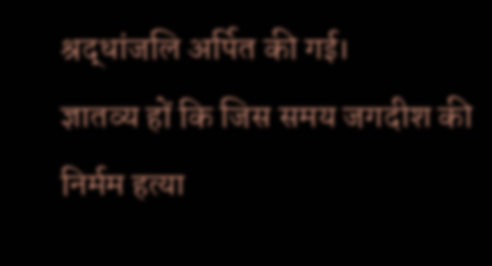श्रद्धांजलि अर्पित की गई।
ज्ञातव्य हों कि जिस समय जगदीश की निर्मम हत्या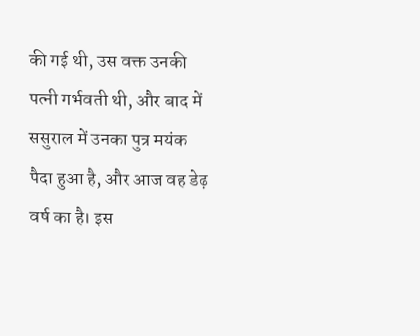की गई थी, उस वक्त उनकी पत्नी गर्भवती थी, और बाद में ससुराल में उनका पुत्र मयंक पैदा हुआ है, और आज वह डेढ़ वर्ष का है। इस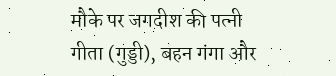मौके पर जगदीश की पत्नी गीता (गुड्डी), बहन गंगा और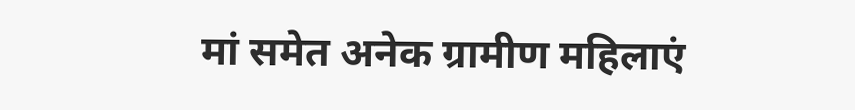मां समेत अनेक ग्रामीण महिलाएं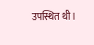उपस्थित थी।